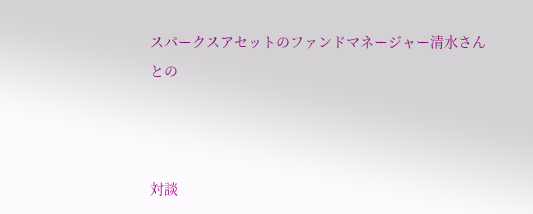スパークスアセットのファンドマネージャー清水さんとの



対談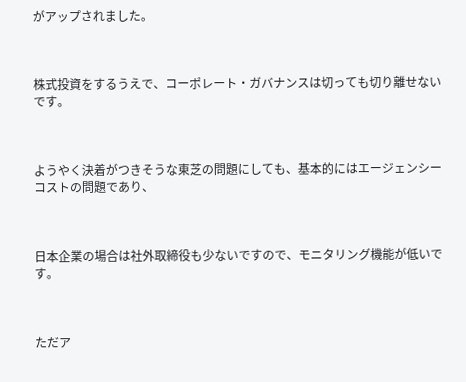がアップされました。



株式投資をするうえで、コーポレート・ガバナンスは切っても切り離せないです。



ようやく決着がつきそうな東芝の問題にしても、基本的にはエージェンシーコストの問題であり、



日本企業の場合は社外取締役も少ないですので、モニタリング機能が低いです。



ただア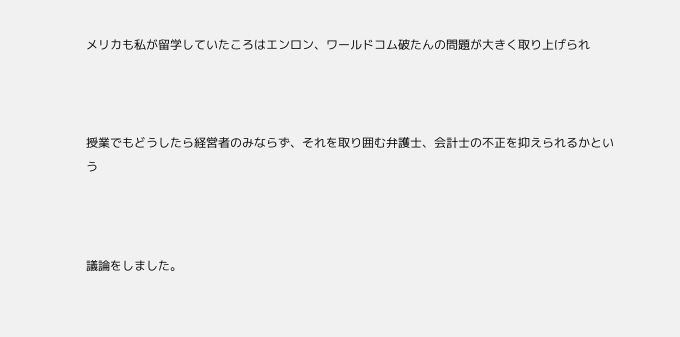メリカも私が留学していたころはエンロン、ワールドコム破たんの問題が大きく取り上げられ



授業でもどうしたら経営者のみならず、それを取り囲む弁護士、会計士の不正を抑えられるかという



議論をしました。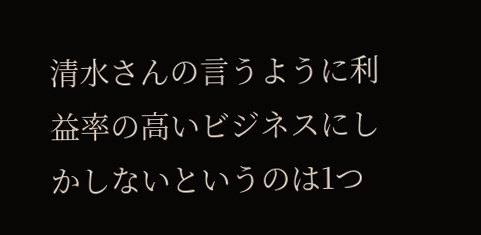清水さんの言うように利益率の高いビジネスにしかしないというのは1つ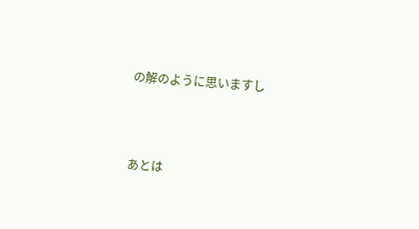の解のように思いますし



あとは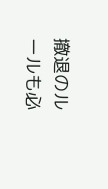撤退のルールも必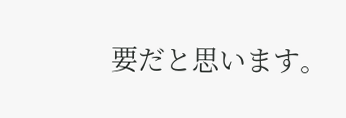要だと思います。